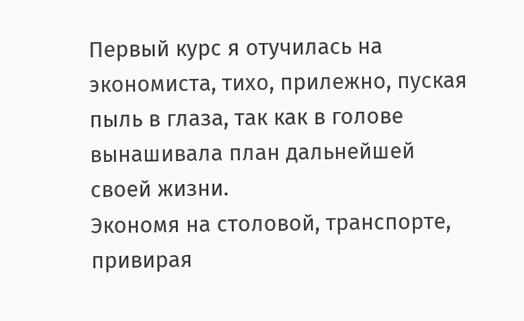Первый курс я отучилась на экономиста, тихо, прилежно, пуская пыль в глаза, так как в голове вынашивала план дальнейшей своей жизни.
Экономя на столовой, транспорте, привирая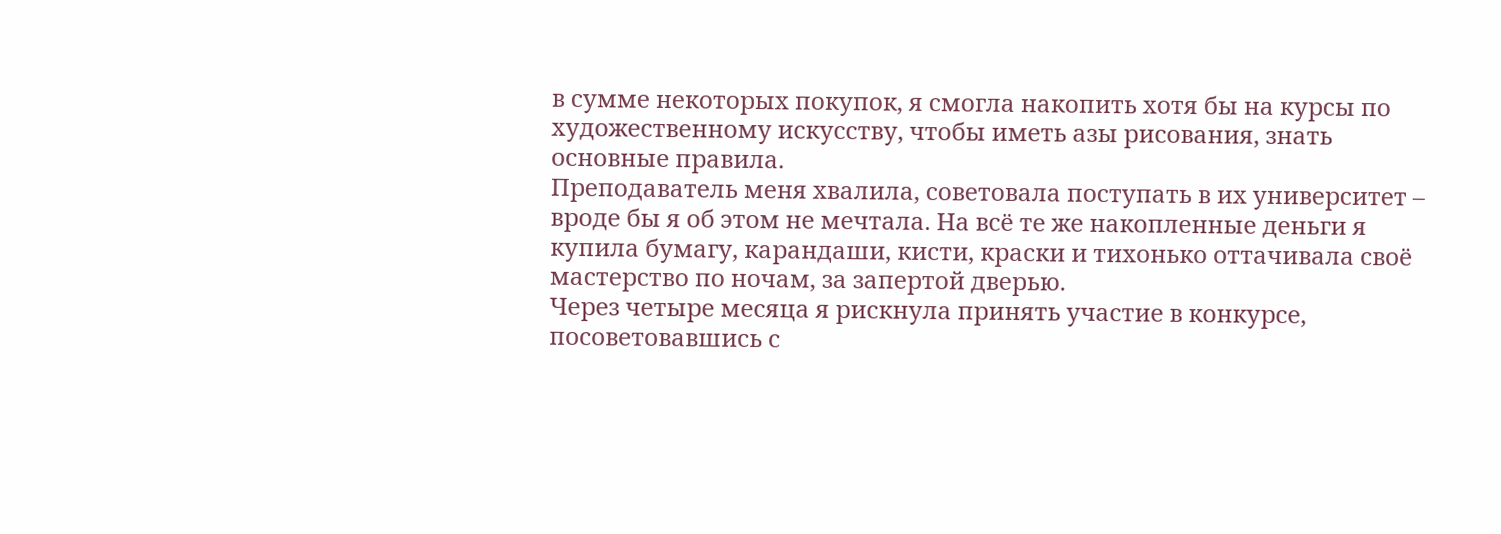в сумме некоторых покупок, я смогла накопить хотя бы на курсы по художественному искусству, чтобы иметь азы рисования, знать основные правила.
Преподаватель меня хвалила, советовала поступать в их университет – вроде бы я об этом не мечтала. На всё те же накопленные деньги я купила бумагу, карандаши, кисти, краски и тихонько оттачивала своё мастерство по ночам, за запертой дверью.
Через четыре месяца я рискнула принять участие в конкурсе, посоветовавшись с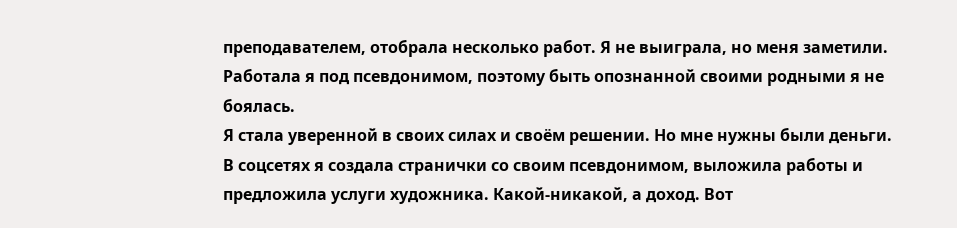преподавателем, отобрала несколько работ. Я не выиграла, но меня заметили. Работала я под псевдонимом, поэтому быть опознанной своими родными я не боялась.
Я стала уверенной в своих силах и своём решении. Но мне нужны были деньги. В соцсетях я создала странички со своим псевдонимом, выложила работы и предложила услуги художника. Какой-никакой, а доход. Вот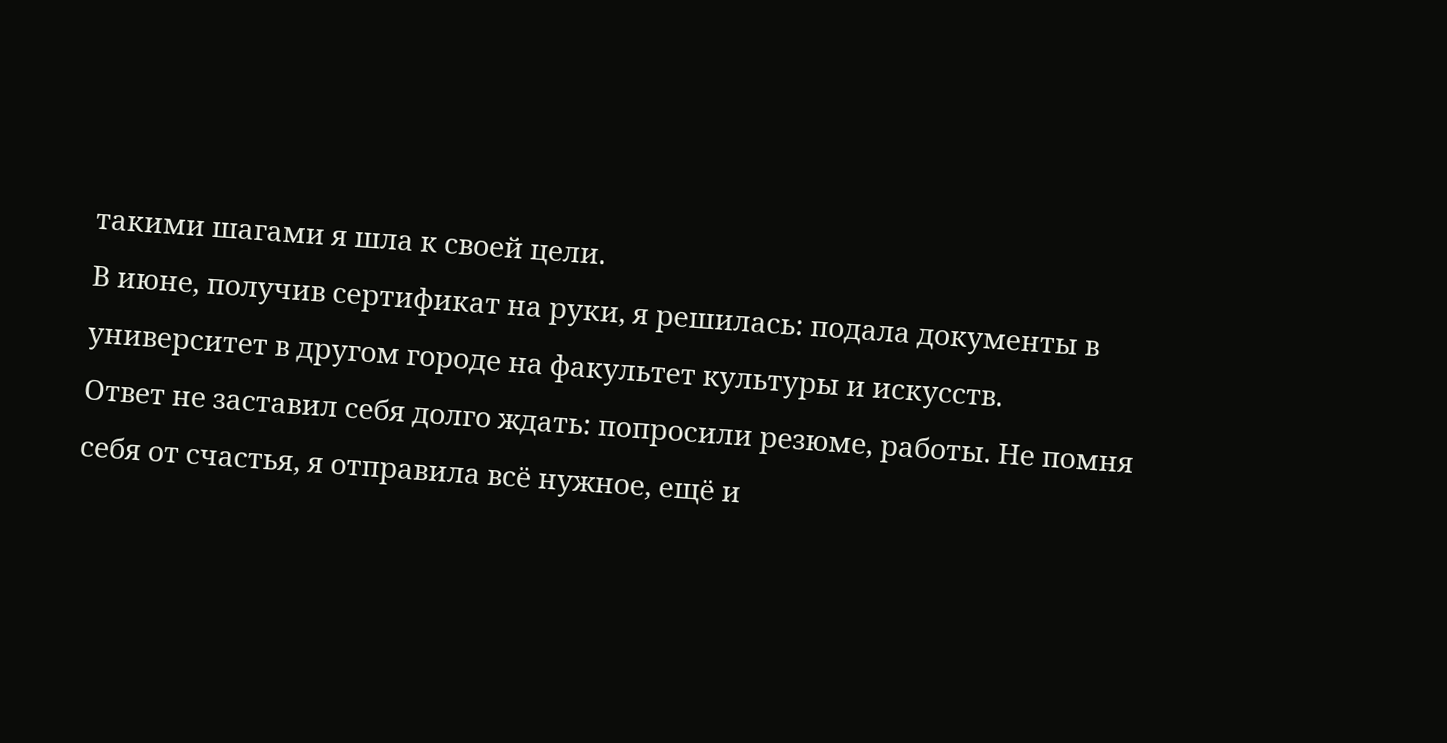такими шагами я шла к своей цели.
В июне, получив сертификат на руки, я решилась: подала документы в университет в другом городе на факультет культуры и искусств.
Ответ не заставил себя долго ждать: попросили резюме, работы. Не помня себя от счастья, я отправила всё нужное, ещё и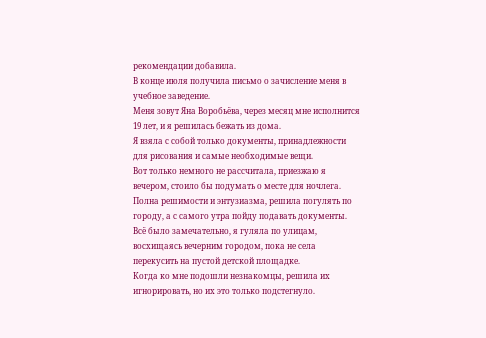рекомендации добавила.
В конце июля получила письмо о зачисление меня в учебное заведение.
Меня зовут Яна Воробьёва, через месяц мне исполнится 19 лет, и я решилась бежать из дома.
Я взяла с собой только документы, принадлежности для рисования и самые необходимые вещи.
Вот только немного не рассчитала, приезжаю я вечером, стоило бы подумать о месте для ночлега.
Полна решимости и энтузиазма, решила погулять по городу, а с самого утра пойду подавать документы.
Всё было замечательно, я гуляла по улицам, восхищаясь вечерним городом, пока не села перекусить на пустой детской площадке.
Когда ко мне подошли незнакомцы, решила их игнорировать, но их это только подстегнуло.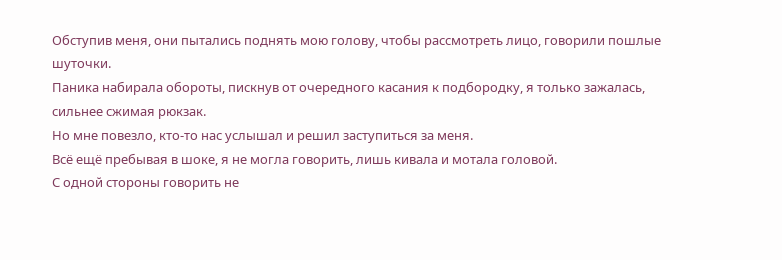Обступив меня, они пытались поднять мою голову, чтобы рассмотреть лицо, говорили пошлые шуточки.
Паника набирала обороты, пискнув от очередного касания к подбородку, я только зажалась, сильнее сжимая рюкзак.
Но мне повезло, кто-то нас услышал и решил заступиться за меня.
Всё ещё пребывая в шоке, я не могла говорить, лишь кивала и мотала головой.
С одной стороны говорить не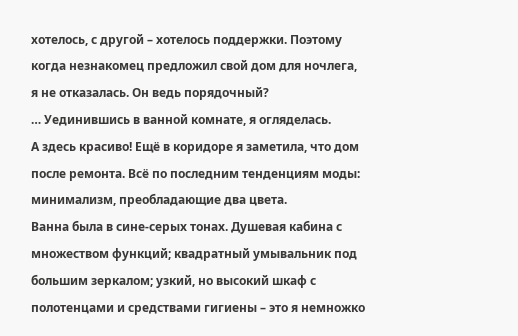хотелось, с другой – хотелось поддержки. Поэтому когда незнакомец предложил свой дом для ночлега, я не отказалась. Он ведь порядочный?
… Уединившись в ванной комнате, я огляделась.
А здесь красиво! Ещё в коридоре я заметила, что дом после ремонта. Всё по последним тенденциям моды: минимализм, преобладающие два цвета.
Ванна была в сине-серых тонах. Душевая кабина с множеством функций; квадратный умывальник под большим зеркалом; узкий, но высокий шкаф с полотенцами и средствами гигиены – это я немножко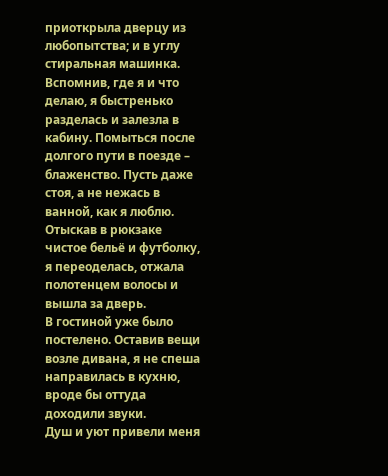приоткрыла дверцу из любопытства; и в углу стиральная машинка.
Вспомнив, где я и что делаю, я быстренько разделась и залезла в кабину. Помыться после долгого пути в поезде – блаженство. Пусть даже стоя, а не нежась в ванной, как я люблю.
Отыскав в рюкзаке чистое бельё и футболку, я переоделась, отжала полотенцем волосы и вышла за дверь.
В гостиной уже было постелено. Оставив вещи возле дивана, я не спеша направилась в кухню, вроде бы оттуда доходили звуки.
Душ и уют привели меня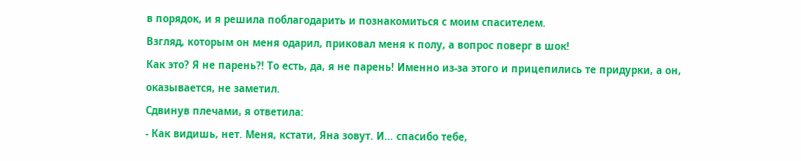в порядок, и я решила поблагодарить и познакомиться с моим спасителем.
Взгляд, которым он меня одарил, приковал меня к полу, а вопрос поверг в шок!
Как это? Я не парень?! То есть, да, я не парень! Именно из-за этого и прицепились те придурки, а он, оказывается, не заметил.
Сдвинув плечами, я ответила:
- Как видишь, нет. Меня, кстати, Яна зовут. И… спасибо тебе,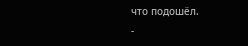что подошёл.
-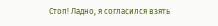Стоп! Ладно, я согласился взять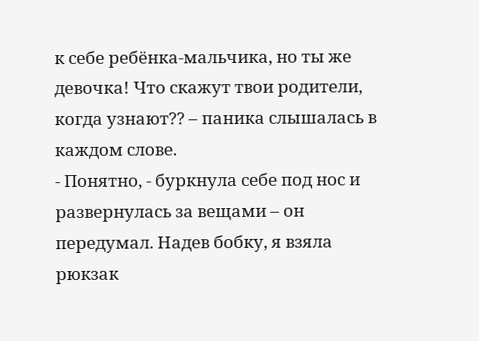к себе ребёнка-мальчика, но ты же девочка! Что скажут твои родители, когда узнают?? – паника слышалась в каждом слове.
- Понятно, - буркнула себе под нос и развернулась за вещами – он передумал. Надев бобку, я взяла рюкзак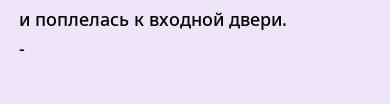и поплелась к входной двери.
-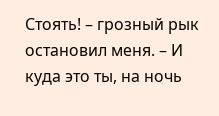Стоять! – грозный рык остановил меня. – И куда это ты, на ночь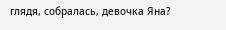глядя, собралась, девочка Яна?